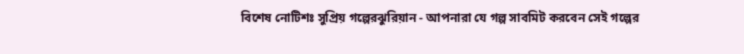বিশেষ নোটিশঃ সুপ্রিয় গল্পেরঝুরিয়ান - আপনারা যে গল্প সাবমিট করবেন সেই গল্পের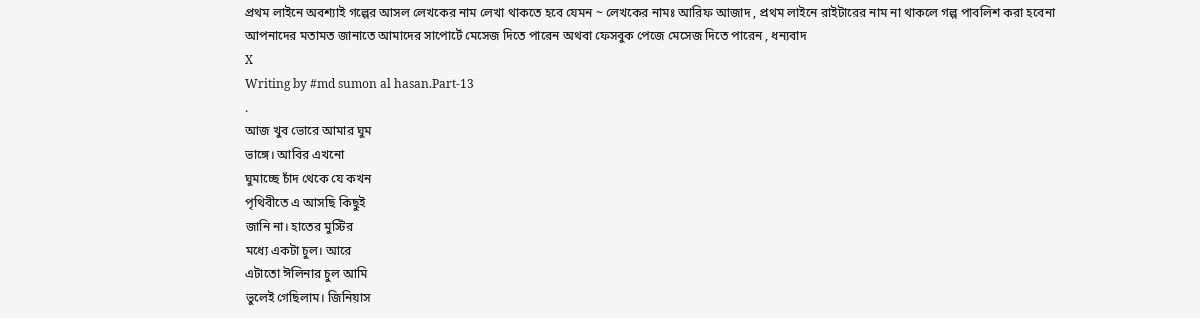প্রথম লাইনে অবশ্যাই গল্পের আসল লেখকের নাম লেখা থাকতে হবে যেমন ~ লেখকের নামঃ আরিফ আজাদ , প্রথম লাইনে রাইটারের নাম না থাকলে গল্প পাবলিশ করা হবেনা
আপনাদের মতামত জানাতে আমাদের সাপোর্টে মেসেজ দিতে পারেন অথবা ফেসবুক পেজে মেসেজ দিতে পারেন , ধন্যবাদ
X
Writing by #md sumon al hasan.Part-13
.
আজ খুব ভোরে আমার ঘুম
ভাঙ্গে। আবির এখনো
ঘুমাচ্ছে চাঁদ থেকে যে কখন
পৃথিবীতে এ আসছি কিছুই
জানি না। হাতের মুস্টির
মধ্যে একটা চুল। আরে
এটাতো ঈলিনার চুল আমি
ভুলেই গেছিলাম। জিনিয়াস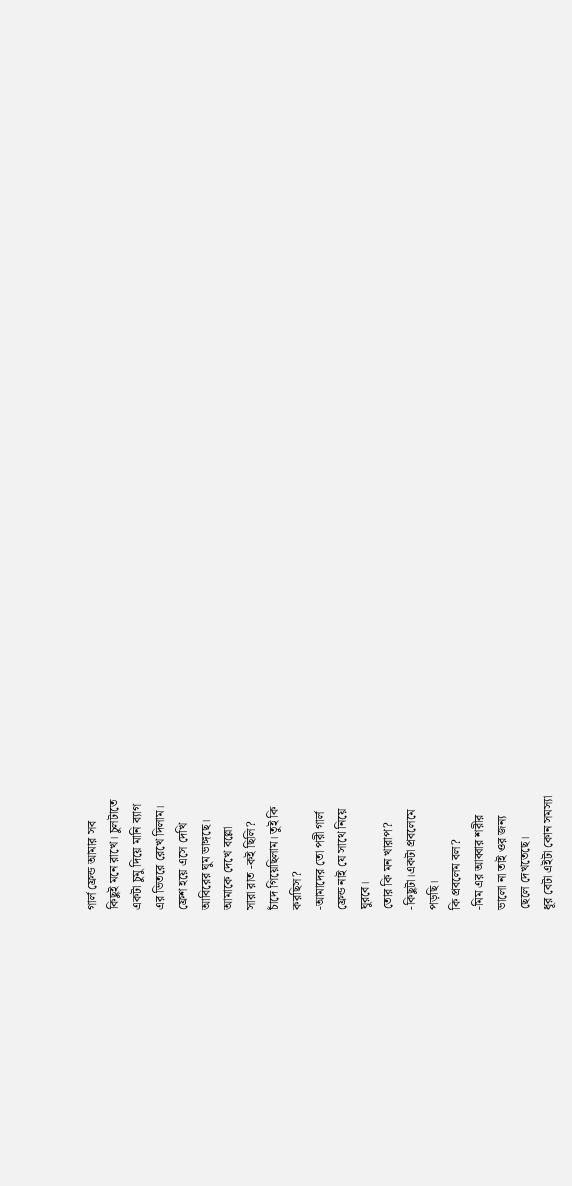গার্ল ফ্রেন্ড আমার সব
কিছুই মনে রাখে। চুলটাতে
একটা চুমু দিয়ে মানি ব্যাগ
এর ভিতরে রেখে দিলাম।
ফ্রেশ হয়ে এসে দেখি
আবিরের ঘুম ভাঙ্গছে।
আমাকে দেখে বল্লো
সারা রাত -কই ছিলি?
চাঁদে গিয়েছিলাম। তুই কি
করছিস?
-আমাদের তো পরী গার্ল
ফ্রেন্ড নাই যে সাথে নিয়ে
ঘুরবে।
তোর কি মন খারাপ?
-কিছুটা।একটা প্রবলেমে
পড়ছি।
কি প্রবলেম বল?
-মিম এর আব্বার শরীর
ভালো না তাই ওর জন্য
ছেলে দেখতেছে।
ধূর বেটা এইটা কোন সমস্যা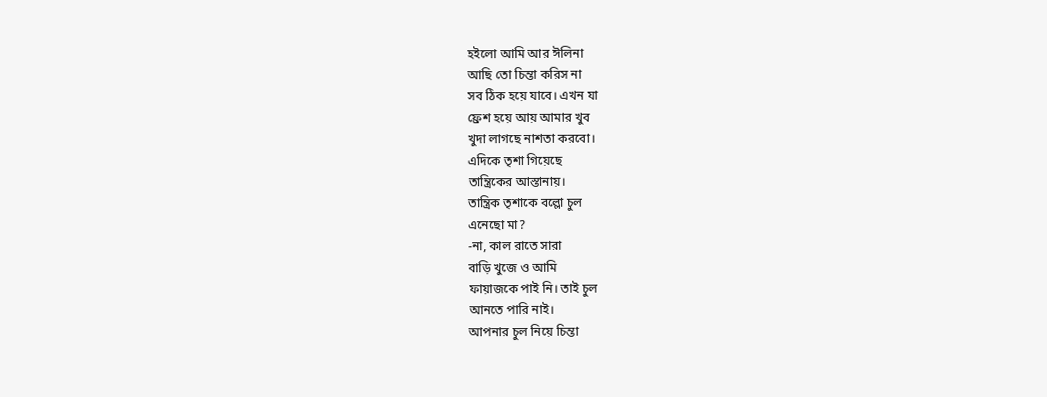হইলো আমি আর ঈলিনা
আছি তো চিন্তা করিস না
সব ঠিক হয়ে যাবে। এখন যা
ফ্রেশ হয়ে আয় আমার খুব
খুদা লাগছে নাশতা করবো।
এদিকে তৃশা গিয়েছে
তান্ত্রিকের আস্তানায়।
তান্ত্রিক তৃশাকে বল্লো চুল
এনেছো মা?
-না, কাল রাতে সারা
বাড়ি খুজে ও আমি
ফায়াজকে পাই নি। তাই চুল
আনতে পারি নাই।
আপনার চুল নিয়ে চিন্তা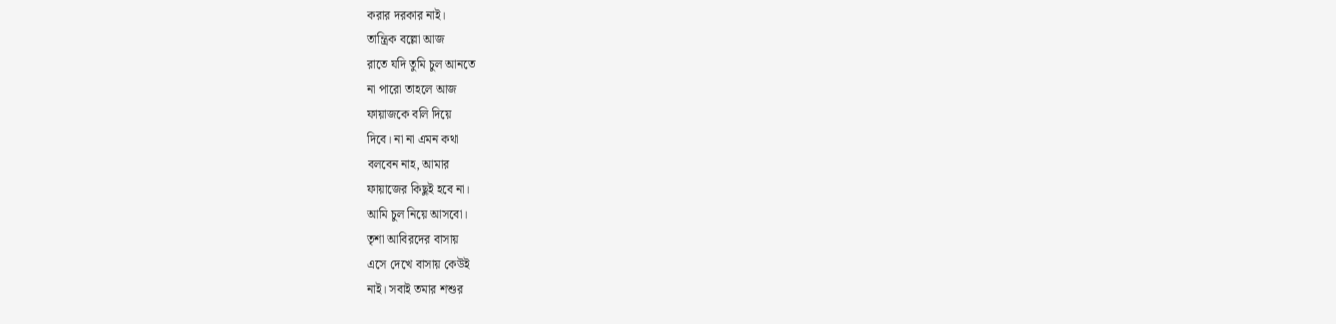করার দরকার নাই।
তান্ত্রিক বল্লো আজ
রাতে যদি তুমি চুল আনতে
না পারো তাহলে আজ
ফায়াজকে বলি দিয়ে
দিবে। না না এমন কথা
বলবেন নাহ, আমার
ফায়াজের কিছুই হবে না।
আমি চুল নিয়ে আসবো।
তৃশা আবিরদের বাসায়
এসে দেখে বাসায় কেউই
নাই। সবাই তমার শশুর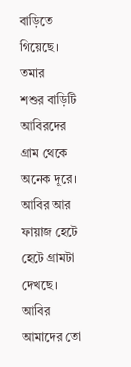বাড়িতে গিয়েছে। তমার
শশুর বাড়িটি আবিরদের
গ্রাম থেকে অনেক দূরে।
আবির আর ফায়াজ হেটে
হেটে গ্রামটা দেখছে।
আবির আমাদের তো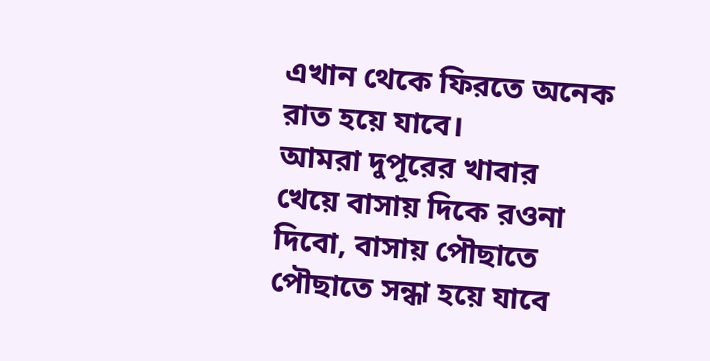এখান থেকে ফিরতে অনেক
রাত হয়ে যাবে।
আমরা দুপূরের খাবার
খেয়ে বাসায় দিকে রওনা
দিবো, বাসায় পৌছাতে
পৌছাতে সন্ধা হয়ে যাবে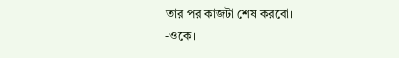তার পর কাজটা শেষ করবো।
-ওকে।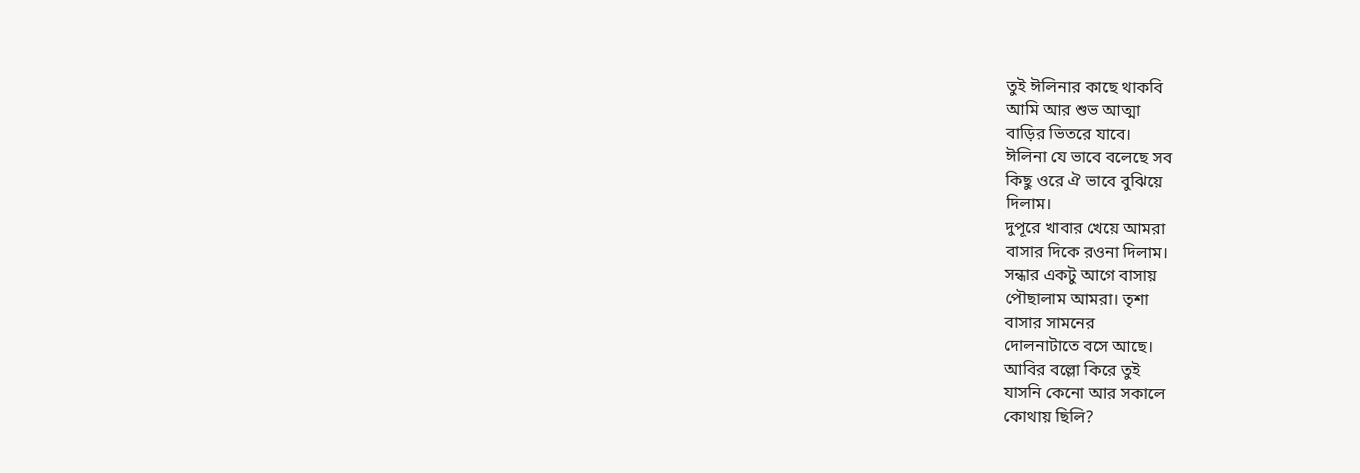তুই ঈলিনার কাছে থাকবি
আমি আর শুভ আত্মা
বাড়ির ভিতরে যাবে।
ঈলিনা যে ভাবে বলেছে সব
কিছু ওরে ঐ ভাবে বুঝিয়ে
দিলাম।
দুপূরে খাবার খেয়ে আমরা
বাসার দিকে রওনা দিলাম।
সন্ধার একটু আগে বাসায়
পৌছালাম আমরা। তৃশা
বাসার সামনের
দোলনাটাতে বসে আছে।
আবির বল্লো কিরে তুই
যাসনি কেনো আর সকালে
কোথায় ছিলি?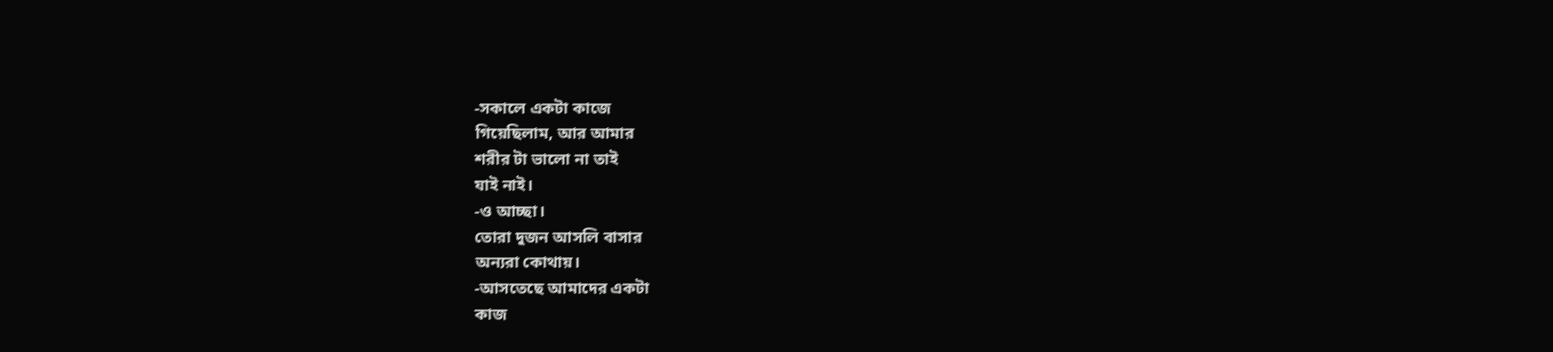-সকালে একটা কাজে
গিয়েছিলাম, আর আমার
শরীর টা ভালো না তাই
যাই নাই।
-ও আচ্ছা।
তোরা দুজন আসলি বাসার
অন্যরা কোথায়।
-আসতেছে আমাদের একটা
কাজ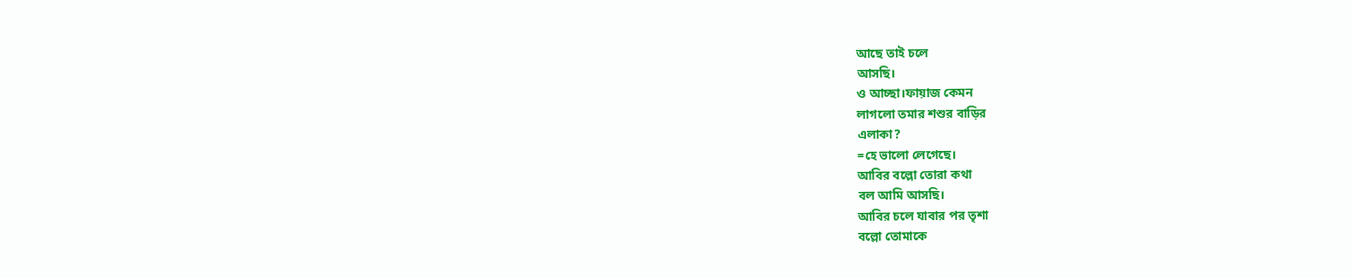আছে তাই চলে
আসছি।
ও আচ্ছা।ফায়াজ কেমন
লাগলো তমার শশুর বাড়ির
এলাকা?
=হে ভালো লেগেছে।
আবির বল্লো তোরা কথা
বল আমি আসছি।
আবির চলে যাবার পর তৃশা
বল্লো তোমাকে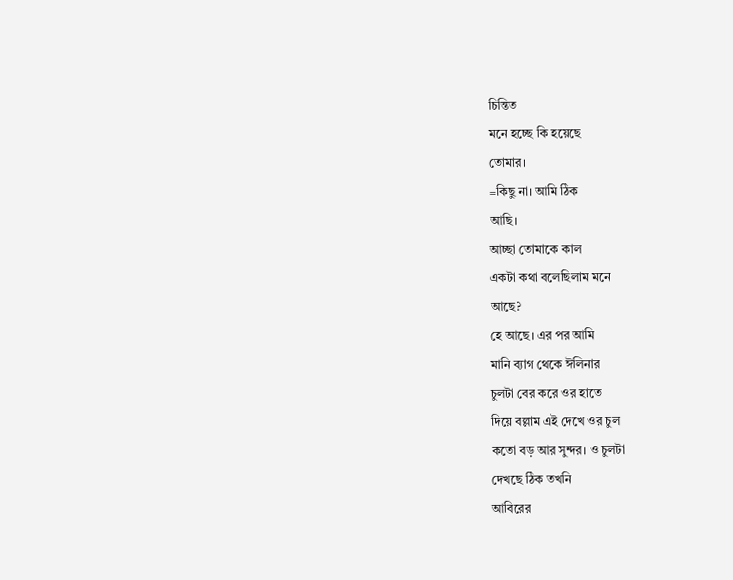চিন্তিত
মনে হচ্ছে কি হয়েছে
তোমার।
=কিছু না। আমি ঠিক
আছি।
আচ্ছা তোমাকে কাল
একটা কথা বলেছিলাম মনে
আছে?
হে আছে। এর পর আমি
মানি ব্যাগ থেকে ঈলিনার
চুলটা বের করে ওর হাতে
দিয়ে বল্লাম এই দেখে ওর চুল
কতো বড় আর সুন্দর। ও চুলটা
দেখছে ঠিক তখনি
আবিরের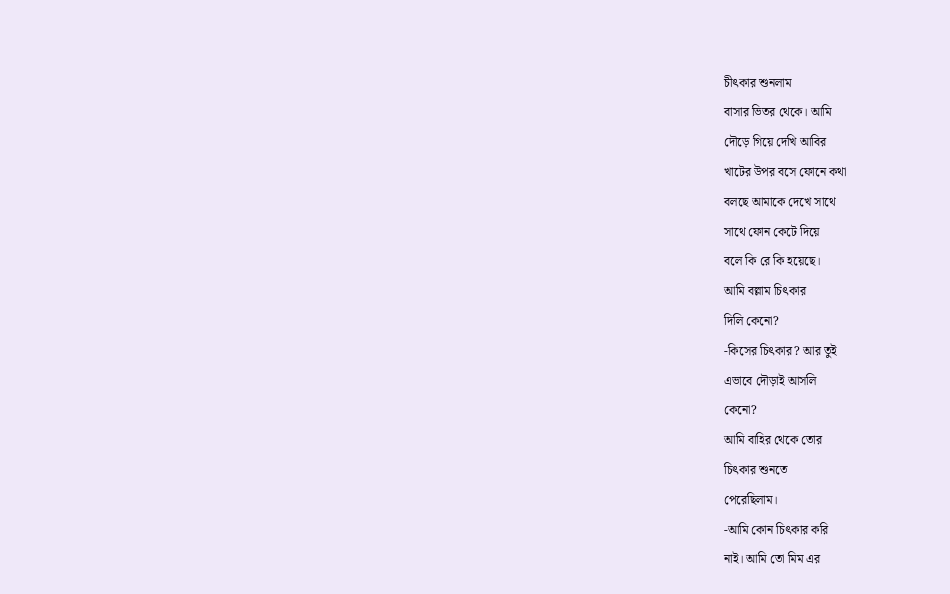চীৎকার শুনলাম
বাসার ভিতর থেকে। আমি
দৌড়ে গিয়ে দেখি আবির
খাটের উপর বসে ফোনে কথা
বলছে আমাকে দেখে সাথে
সাথে ফোন কেটে দিয়ে
বলে কি রে কি হয়েছে।
আমি বল্লাম চিৎকার
দিলি কেনো?
-কিসের চিৎকার? আর তুই
এভাবে দৌড়াই আসলি
কেনো?
আমি বাহির থেকে তোর
চিৎকার শুনতে
পেরেছিলাম।
-আমি কোন চিৎকার করি
নাই। আমি তো মিম এর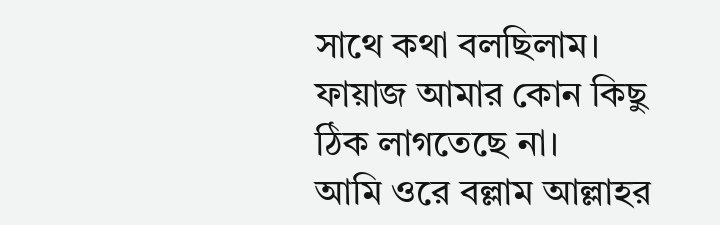সাথে কথা বলছিলাম।
ফায়াজ আমার কোন কিছু
ঠিক লাগতেছে না।
আমি ওরে বল্লাম আল্লাহর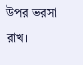উপর ভরসা রাখ।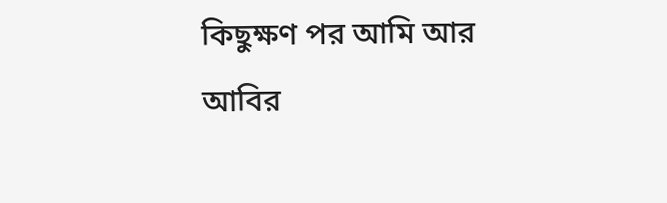কিছুক্ষণ পর আমি আর
আবির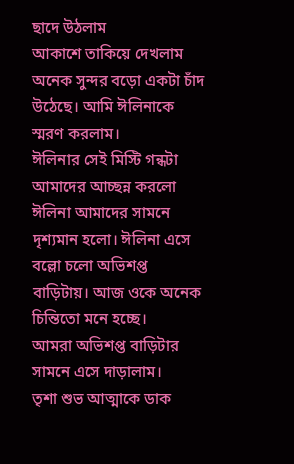ছাদে উঠলাম
আকাশে তাকিয়ে দেখলাম
অনেক সুন্দর বড়ো একটা চাঁদ
উঠেছে। আমি ঈলিনাকে
স্মরণ করলাম।
ঈলিনার সেই মিস্টি গন্ধটা
আমাদের আচ্ছন্ন করলো
ঈলিনা আমাদের সামনে
দৃশ্যমান হলো। ঈলিনা এসে
বল্লো চলো অভিশপ্ত
বাড়িটায়। আজ ওকে অনেক
চিন্তিতো মনে হচ্ছে।
আমরা অভিশপ্ত বাড়িটার
সামনে এসে দাড়ালাম।
তৃশা শুভ আত্মাকে ডাক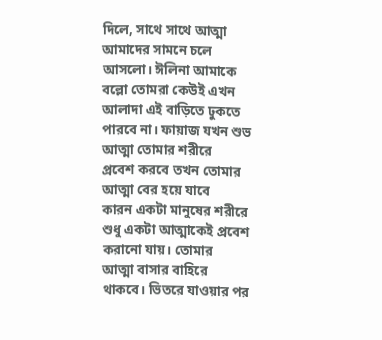দিলে, সাথে সাথে আত্মা
আমাদের সামনে চলে
আসলো। ঈলিনা আমাকে
বল্লো তোমরা কেউই এখন
আলাদা এই বাড়িতে ঢুকতে
পারবে না। ফায়াজ যখন শুভ
আত্মা তোমার শরীরে
প্রবেশ করবে তখন তোমার
আত্মা বের হয়ে যাবে
কারন একটা মানুষের শরীরে
শুধু একটা আত্মাকেই প্রবেশ
করানো যায়। তোমার
আত্মা বাসার বাহিরে
থাকবে। ভিতরে যাওয়ার পর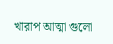খারাপ আত্মা গুলো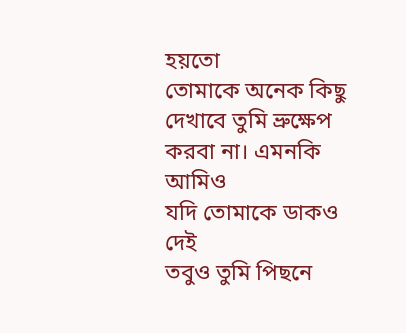হয়তো
তোমাকে অনেক কিছু
দেখাবে তুমি ভ্রুক্ষেপ
করবা না। এমনকি আমিও
যদি তোমাকে ডাকও দেই
তবুও তুমি পিছনে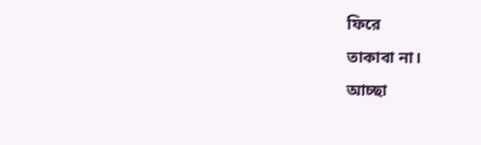ফিরে
তাকাবা না।
আচ্ছা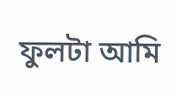ফুলটা আমি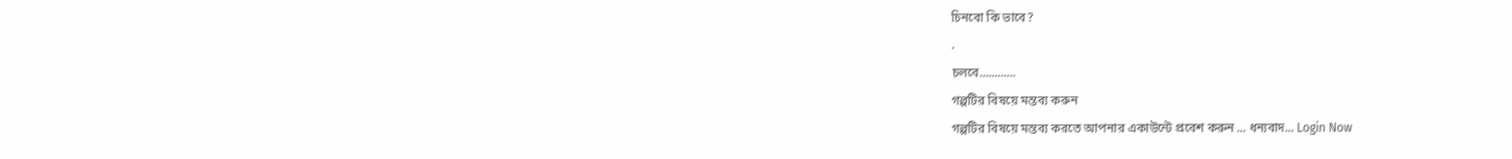চিনবো কি ভাবে?
.
চলবে............
গল্পটির বিষয়ে মন্তব্য করুন
গল্পটির বিষয়ে মন্তব্য করতে আপনার একাউন্টে প্রবেশ করুন ... ধন্যবাদ... Login Now